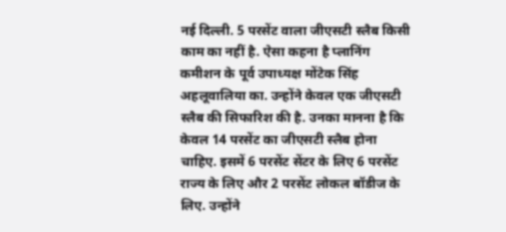नई दिल्ली. 5 परसेंट वाला जीएसटी स्लैब किसी काम का नहीं है. ऐसा कहना है प्लानिंग कमीशन के पूर्व उपाध्यक्ष मोंटेक सिंह अहलूवालिया का. उन्होंने केवल एक जीएसटी स्लैब की सिफारिश की है. उनका मानना है कि केवल 14 परसेंट का जीएसटी स्लैब होना चाहिए. इसमें 6 परसेंट सेंटर के लिए 6 परसेंट राज्य के लिए और 2 परसेंट लोकल बॉडीज के लिए. उन्होंने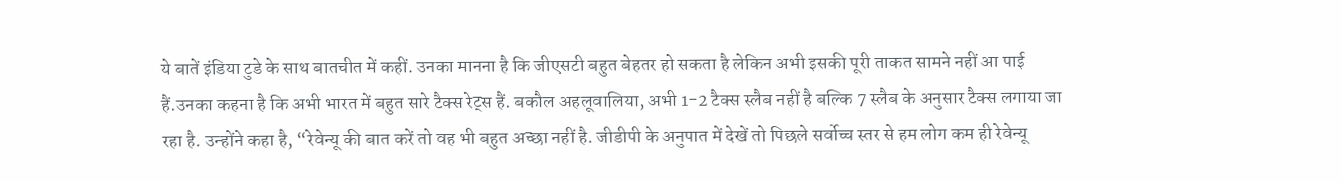ये बातें इंडिया टुडे के साथ बातचीत में कहीं. उनका मानना है कि जीएसटी बहुत बेहतर हो सकता है लेकिन अभी इसकी पूरी ताकत सामने नहीं आ पाई हैं.उनका कहना है कि अभी भारत में बहुत सारे टैक्स रेट्स हैं. बकौल अहलूवालिया, अभी 1-2 टैक्स स्लैब नहीं है बल्कि 7 स्लैब के अनुसार टैक्स लगाया जा रहा है. उन्होंने कहा है, “रेवेन्यू की बात करें तो वह भी बहुत अच्छा नहीं है. जीडीपी के अनुपात में देखें तो पिछले सर्वोच्च स्तर से हम लोग कम ही रेवेन्यू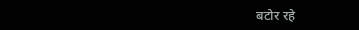बटोर रहे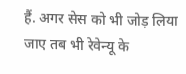हैं. अगर सेस को भी जोड़ लिया जाए तब भी रेवेन्यू के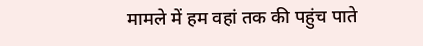मामले में हम वहां तक की पहुंच पाते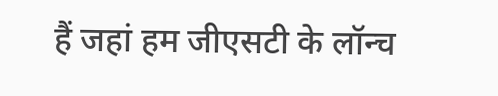हैं जहां हम जीएसटी के लॉन्च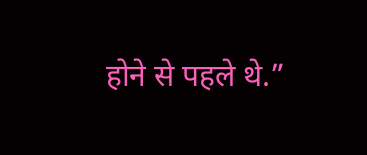होने से पहले थे.”